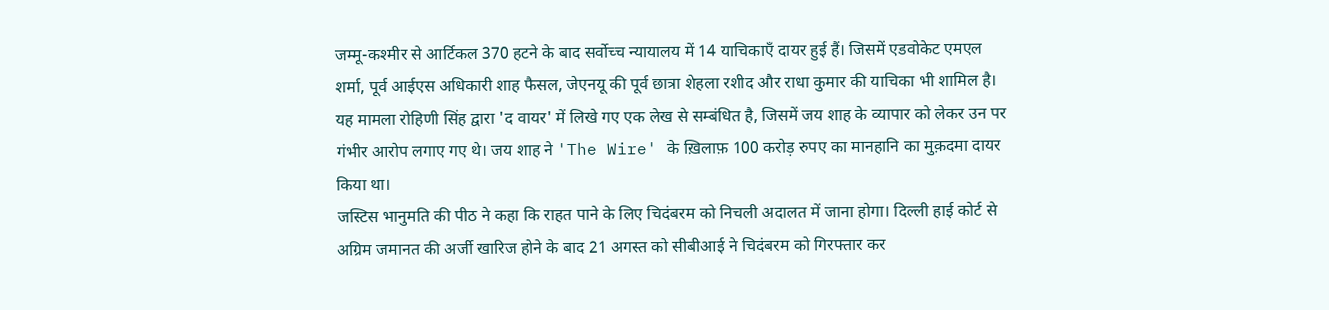जम्मू-कश्मीर से आर्टिकल 370 हटने के बाद सर्वोच्च न्यायालय में 14 याचिकाएँ दायर हुई हैं। जिसमें एडवोकेट एमएल शर्मा, पूर्व आईएस अधिकारी शाह फैसल, जेएनयू की पूर्व छात्रा शेहला रशीद और राधा कुमार की याचिका भी शामिल है।
यह मामला रोहिणी सिंह द्वारा 'द वायर' में लिखे गए एक लेख से सम्बंधित है, जिसमें जय शाह के व्यापार को लेकर उन पर गंभीर आरोप लगाए गए थे। जय शाह ने 'The Wire' के ख़िलाफ़ 100 करोड़ रुपए का मानहानि का मुक़दमा दायर किया था।
जस्टिस भानुमति की पीठ ने कहा कि राहत पाने के लिए चिदंबरम को निचली अदालत में जाना होगा। दिल्ली हाई कोर्ट से अग्रिम जमानत की अर्जी खारिज होने के बाद 21 अगस्त को सीबीआई ने चिदंबरम को गिरफ्तार कर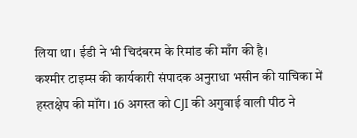लिया था। ईडी ने भी चिदंबरम के रिमांड की माँग की है।
कश्मीर टाइम्स की कार्यकारी संपादक अनुराधा भसीन की याचिका में हस्तक्षेप की मॉंग। 16 अगस्त को CJI की अगुवाई वाली पीठ ने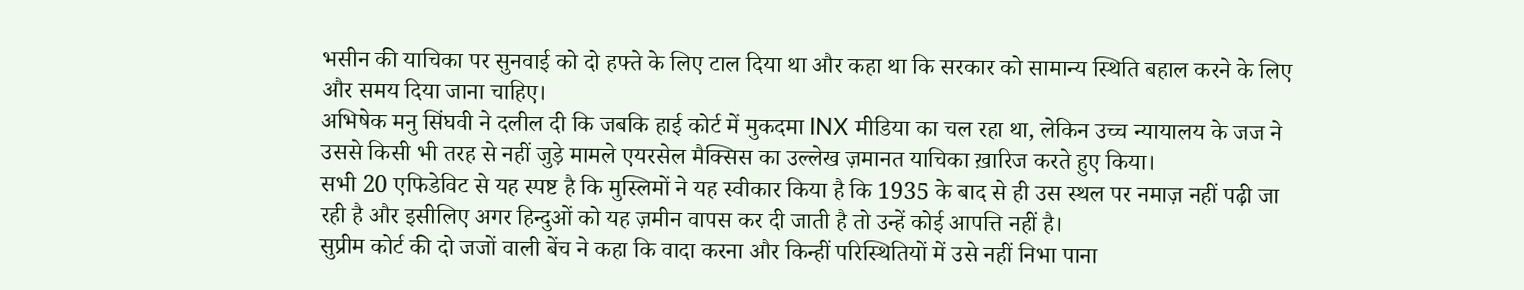भसीन की याचिका पर सुनवाई को दो हफ्ते के लिए टाल दिया था और कहा था कि सरकार को सामान्य स्थिति बहाल करने के लिए और समय दिया जाना चाहिए।
अभिषेक मनु सिंघवी ने दलील दी कि जबकि हाई कोर्ट में मुकदमा INX मीडिया का चल रहा था, लेकिन उच्च न्यायालय के जज ने उससे किसी भी तरह से नहीं जुड़े मामले एयरसेल मैक्सिस का उल्लेख ज़मानत याचिका ख़ारिज करते हुए किया।
सभी 20 एफिडेविट से यह स्पष्ट है कि मुस्लिमों ने यह स्वीकार किया है कि 1935 के बाद से ही उस स्थल पर नमाज़ नहीं पढ़ी जा रही है और इसीलिए अगर हिन्दुओं को यह ज़मीन वापस कर दी जाती है तो उन्हें कोई आपत्ति नहीं है।
सुप्रीम कोर्ट की दो जजों वाली बेंच ने कहा कि वादा करना और किन्हीं परिस्थितियों में उसे नहीं निभा पाना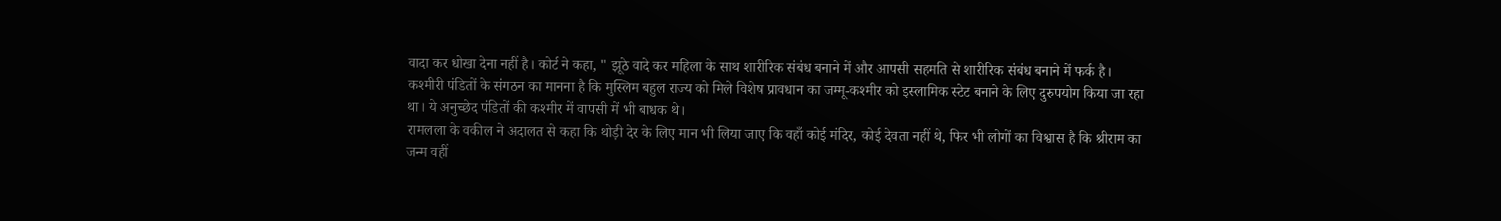वादा कर धोखा देना नहीं है। कोर्ट ने कहा, " झूठे वादे कर महिला के साथ शारीरिक संबंध बनाने में और आपसी सहमति से शारीरिक संबंध बनाने में फर्क है।
कश्मीरी पंडितों के संगठन का मानना है कि मुस्लिम बहुल राज्य को मिले विशेष प्रावधान का जम्मू-कश्मीर को इस्लामिक स्टेट बनाने के लिए दुरुपयोग किया जा रहा था। ये अनुच्छेद पंडितों की कश्मीर में वापसी में भी बाधक थे।
रामलला के वकील ने अदालत से कहा कि थोड़ी देर के लिए मान भी लिया जाए कि वहाँ कोई मंदिर, कोई देवता नहीं थे, फिर भी लोगों का विश्वास है कि श्रीराम का जन्म वहीं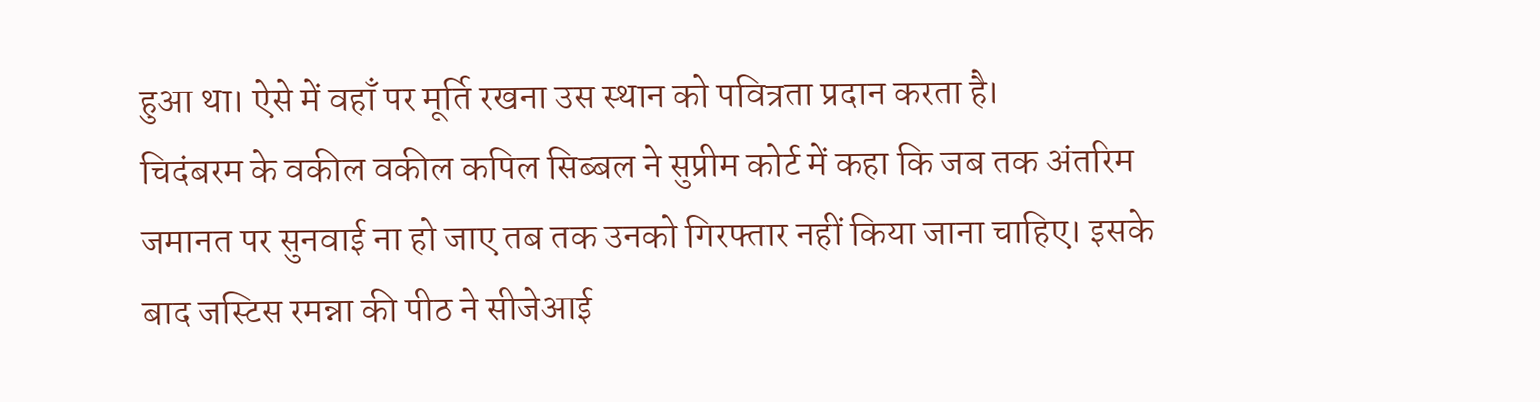हुआ था। ऐसे में वहाँ पर मूर्ति रखना उस स्थान को पवित्रता प्रदान करता है।
चिदंबरम के वकील वकील कपिल सिब्बल ने सुप्रीम कोर्ट में कहा कि जब तक अंतरिम जमानत पर सुनवाई ना हो जाए तब तक उनको गिरफ्तार नहीं किया जाना चाहिए। इसके बाद जस्टिस रमन्ना की पीठ ने सीजेआई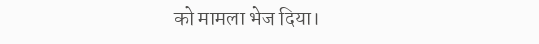को मामला भेज दिया।